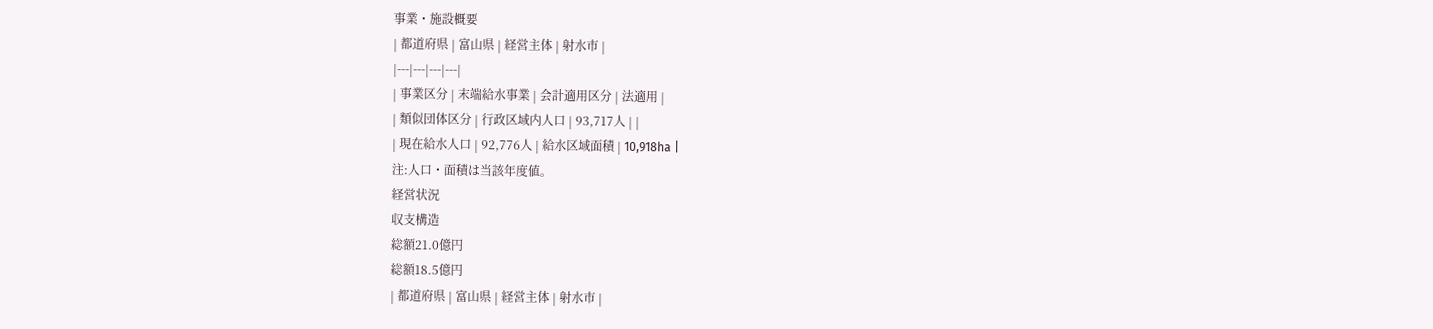事業・施設概要
| 都道府県 | 富山県 | 経営主体 | 射水市 |
|---|---|---|---|
| 事業区分 | 末端給水事業 | 会計適用区分 | 法適用 |
| 類似団体区分 | 行政区域内人口 | 93,717人 | |
| 現在給水人口 | 92,776人 | 給水区域面積 | 10,918ha |
注:人口・面積は当該年度値。
経営状況
収支構造
総額21.0億円
総額18.5億円
| 都道府県 | 富山県 | 経営主体 | 射水市 |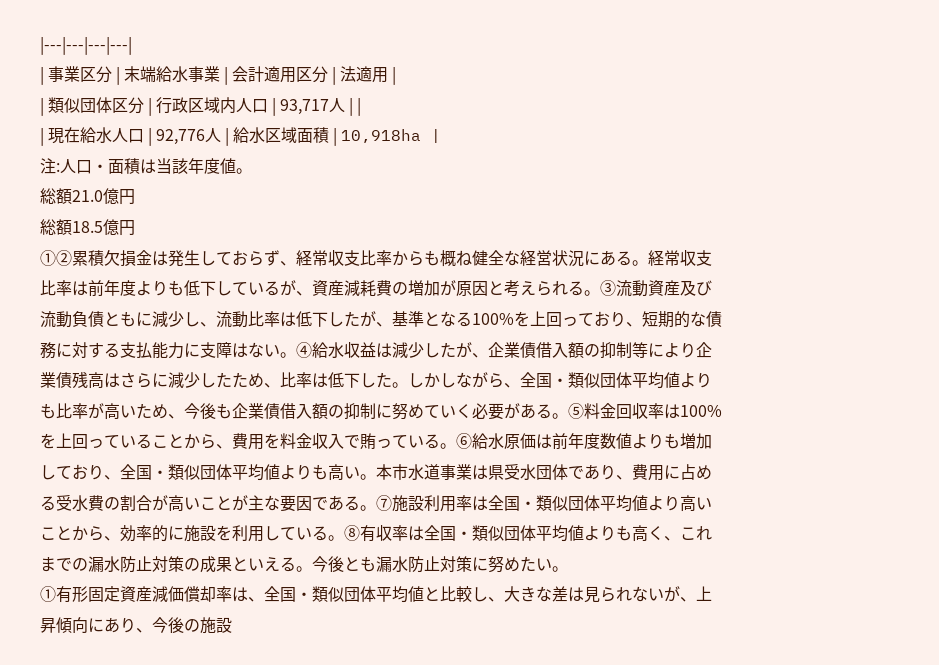|---|---|---|---|
| 事業区分 | 末端給水事業 | 会計適用区分 | 法適用 |
| 類似団体区分 | 行政区域内人口 | 93,717人 | |
| 現在給水人口 | 92,776人 | 給水区域面積 | 10,918ha |
注:人口・面積は当該年度値。
総額21.0億円
総額18.5億円
①②累積欠損金は発生しておらず、経常収支比率からも概ね健全な経営状況にある。経常収支比率は前年度よりも低下しているが、資産減耗費の増加が原因と考えられる。③流動資産及び流動負債ともに減少し、流動比率は低下したが、基準となる100%を上回っており、短期的な債務に対する支払能力に支障はない。④給水収益は減少したが、企業債借入額の抑制等により企業債残高はさらに減少したため、比率は低下した。しかしながら、全国・類似団体平均値よりも比率が高いため、今後も企業債借入額の抑制に努めていく必要がある。⑤料金回収率は100%を上回っていることから、費用を料金収入で賄っている。⑥給水原価は前年度数値よりも増加しており、全国・類似団体平均値よりも高い。本市水道事業は県受水団体であり、費用に占める受水費の割合が高いことが主な要因である。⑦施設利用率は全国・類似団体平均値より高いことから、効率的に施設を利用している。⑧有収率は全国・類似団体平均値よりも高く、これまでの漏水防止対策の成果といえる。今後とも漏水防止対策に努めたい。
①有形固定資産減価償却率は、全国・類似団体平均値と比較し、大きな差は見られないが、上昇傾向にあり、今後の施設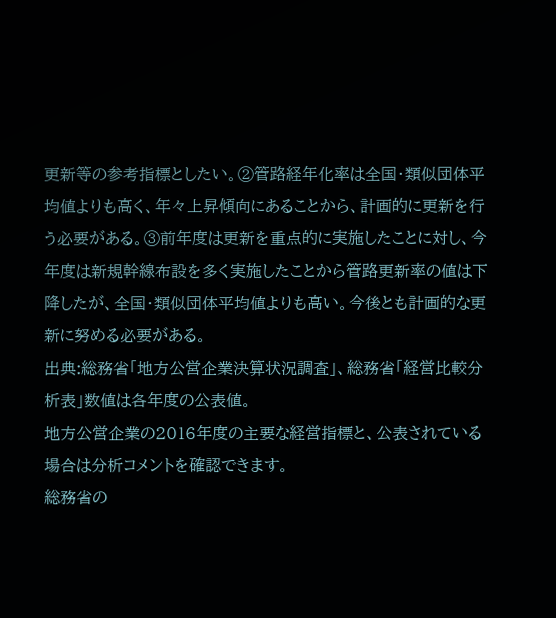更新等の参考指標としたい。②管路経年化率は全国・類似団体平均値よりも高く、年々上昇傾向にあることから、計画的に更新を行う必要がある。③前年度は更新を重点的に実施したことに対し、今年度は新規幹線布設を多く実施したことから管路更新率の値は下降したが、全国・類似団体平均値よりも高い。今後とも計画的な更新に努める必要がある。
出典:総務省「地方公営企業決算状況調査」、総務省「経営比較分析表」数値は各年度の公表値。
地方公営企業の2016年度の主要な経営指標と、公表されている場合は分析コメントを確認できます。
総務省の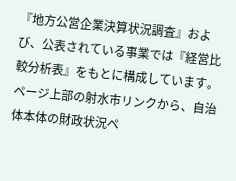『地方公営企業決算状況調査』および、公表されている事業では『経営比較分析表』をもとに構成しています。
ページ上部の射水市リンクから、自治体本体の財政状況ペ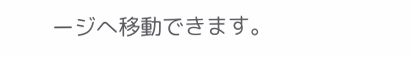ージへ移動できます。